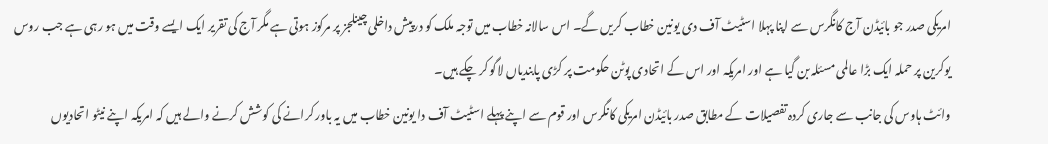امریکی صدر جو بائیڈن آج کانگرس سے اپنا پہلا اسٹیٹ آف دی یونین خطاب کریں گے۔ اس سالانہ خطاب میں توجہ ملک کو درپیش داخلی چینلجز پر مرکوز ہوتی ہے مگر آج کی تقریر ایک ایسے وقت میں ہو رہی ہے جب روس یوکرین پر حملہ ایک بڑا عالمی مسئلہ بن گیا ہے اور امریکہ اور اس کے اتحادی پوٹن حکومت پر کڑی پابندیاں لاگو کر چکے ہیں۔
وائٹ ہاوس کی جانب سے جاری کردہ تفصیلات کے مطابق صدر بائیڈن امریکی کانگرس اور قوم سے اپنے پہلے اسٹیٹ آف دا یونین خطاب میں یہ باور کرانے کی کوشش کرنے والے ہیں کہ امریکہ اپنے نیٹو اتحادیوں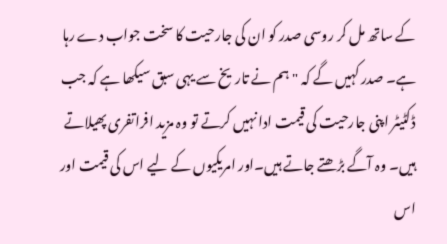کے ساتھ مل کر روسی صدر کو ان کی جارحیت کا سخت جواب دے رہا ہے۔ صدر کہیں گے کہ "ہم نے تاریخ سے یہی سبق سیکھا ہے کہ جب ڈکٹیٹر اپنی جارحیت کی قیمت ادا نہیں کرتے تو وہ مزید افراتفری پھیلاتے ہیں۔ وہ آگے بڑھتے جاتے ہیں۔اور امریکیوں کے لیے اس کی قیمت اور اس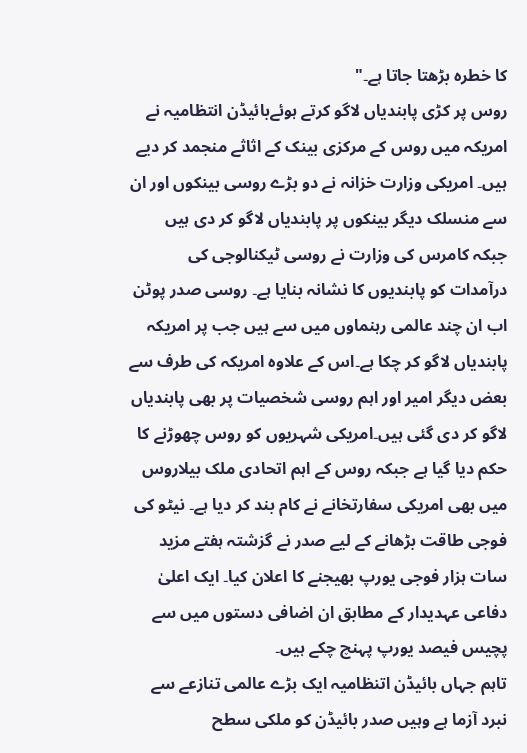کا خطرہ بڑھتا جاتا ہے۔"
روس پر کڑی پابندیاں لاگو کرتے ہوئےبائیڈن انتظامیہ نے امریکہ میں روس کے مرکزی بینک کے اثاثے منجمد کر دیے ہیں۔ امریکی وزارت خزانہ نے دو بڑے روسی بینکوں اور ان سے منسلک دیگر بینکوں پر پابندیاں لاگو کر دی ہیں جبکہ کامرس کی وزارت نے روسی ٹیکنالوجی کی درآمدات کو پابندیوں کا نشانہ بنایا ہے۔ روسی صدر پوٹن اب ان چند عالمی رہنماوں میں سے ہیں جب پر امریکہ پابندیاں لاگو کر چکا ہے۔اس کے علاوہ امریکہ کی طرف سے بعض دیگر امیر اور اہم روسی شخصیات پر بھی پابندیاں لاگو کر دی گئی ہیں۔امریکی شہریوں کو روس چھوڑنے کا حکم دیا گیا ہے جبکہ روس کے اہم اتحادی ملک بیلاروس میں بھی امریکی سفارتخانے نے کام بند کر دیا ہے۔ نیٹو کی فوجی طاقت بڑھانے کے لیے صدر نے گزشتہ ہفتے مزید سات ہزار فوجی یورپ بھیجنے کا اعلان کیا۔ ایک اعلیٰ دفاعی عہدیدار کے مطابق ان اضافی دستوں میں سے پچیس فیصد یورپ پہنچ چکے ہیں۔
تاہم جہاں بائیڈن اتنظامیہ ایک بڑے عالمی تنازعے سے نبرد آزما ہے وہیں صدر بائیڈن کو ملکی سطح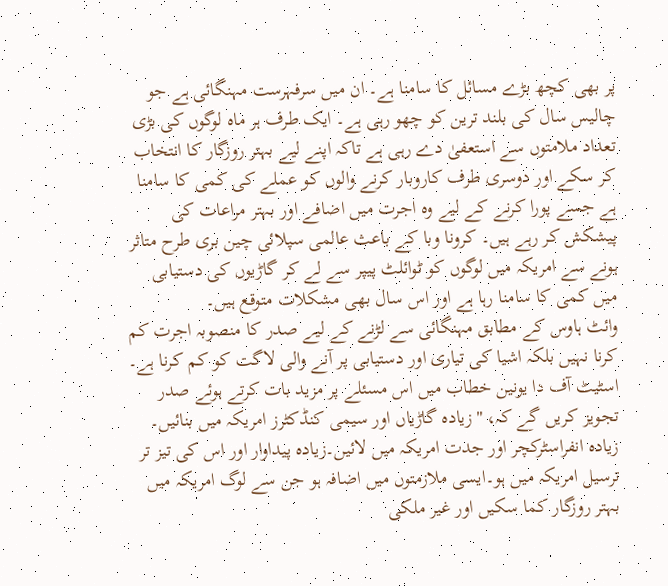پر بھی کچھ بڑے مسائل کا سامنا ہے۔ ان میں سرفہرست مہنگائی ہے جو چالیس سال کی بلند ترین کو چھو رہی ہے۔ ایک طرف ہر ماہ لوگوں کی بڑی تعداد ملامتوں سے استعفیٰ دے رہی ہے تاکہ اپنے لیے بہتر روزگار کا انتخاب کر سکے اور دوسری طرف کاروبار کرنے والوں کو عملے کی کمی کا سامنا ہے جسے پورا کرنے کے لیے وہ اجرت میں اضافے اور بہتر مراعات کی پیشکش کر رہے ہیں۔ کرونا وبا کے باعث عالمی سپلائی چین بری طرح متاثر ہونے سے امریکہ میں لوگوں کو ٹوائلٹ پیپر سے لے کر گاڑیوں کی دستیابی میں کمی کا سامنا رہا ہے اور اس سال بھی مشکلات متوقع ہیں۔
وائٹ ہاوس کے مطابق مہنگائی سے لڑنے کے لیے صدر کا منصوبہ اجرت کم کرنا نہیں بلکہ اشیا کی تیاری اور دستیابی پر آنے والی لاگت کو کم کرنا ہے۔ اسٹیٹ آف دا یونین خطاب میں اس مسئلے پر مزید بات کرتے ہوئے صدر تجویز کریں گے کہ، "زیادہ گاڑیاں اور سیمی کنڈکٹرز امریکہ میں بنائیں۔ زیادہ انفراسٹرکچر اور جدت امریکہ میں لائیں۔زیادہ پیداوار اور اس کی تیز تر ترسیل امریکہ میں ہو۔ایسی ملازمتوں میں اضافہ ہو جن سے لوگ امریکہ میں بہتر روزگار کما سکیں اور غیر ملکی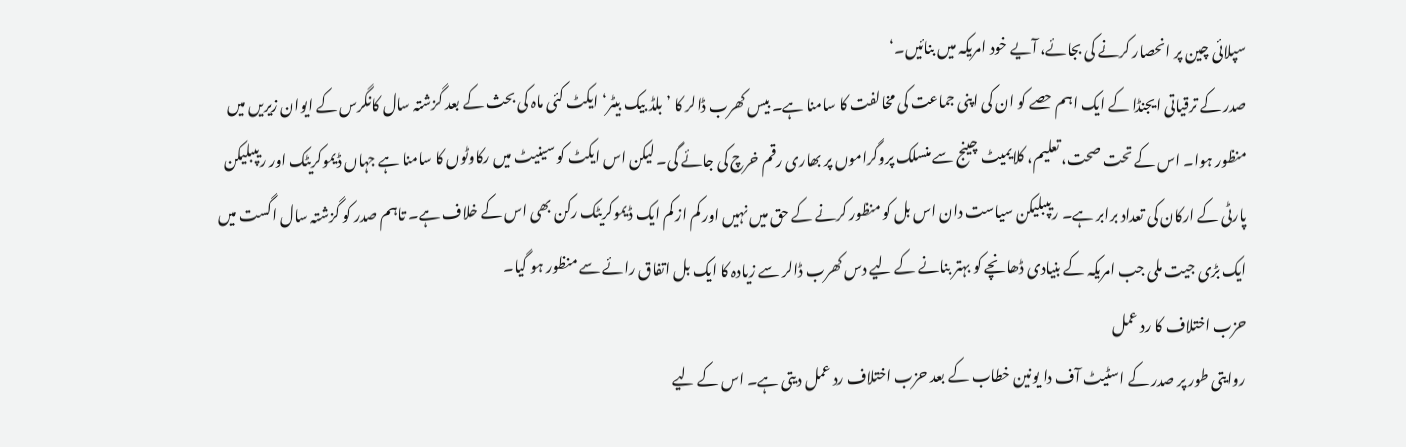سپلائی چین پر انحصار کرنے کی بجائے، آیے خود امریکہ میں بنائیں۔‘
صدر کے ترقیاتی ایجنڈا کے ایک اہم حصے کو ان کی اپنی جماعت کی مخالفت کا سامنا ہے۔ بیس کھرب ڈالر کا ’بلڈ بیک بیٹر‘ ایکٹ کئی ماہ کی بحث کے بعد گزشتہ سال کانگرس کے ایوان زیریں میں منظور ہوا۔ اس کے تحت صحت، تعلیم، کلایمیٹ چینج سے منسلک پروگراموں پر بھاری رقم خرچ کی جائے گی۔ لیکن اس ایکٹ کو سینیٹ میں رکاوٹوں کا سامنا ہے جہاں ڈیموکریٹک اور ریپبلیکن پارٹی کے ارکان کی تعداد برابر ہے۔ ریپبلیکن سیاست دان اس بل کو منظور کرنے کے حق میں نہیں اور کم از کم ایک ڈیموکریٹک رکن بھی اس کے خلاف ہے۔ تاہم صدر کو گزشتہ سال اگست میں ایک بڑی جیت ملی جب امریکہ کے بنیادی ڈھانچے کو بہتر بنانے کے لیے دس کھرب ڈالر سے زیادہ کا ایک بل اتفاق رائے سے منظور ہو گیا۔
حزب اختلاف کا رد عمل
روایتی طور پر صدر کے اسٹیٹ آف دا یونین خطاب کے بعد حزب اختلاف رد عمل دیتی ہے۔ اس کے لیے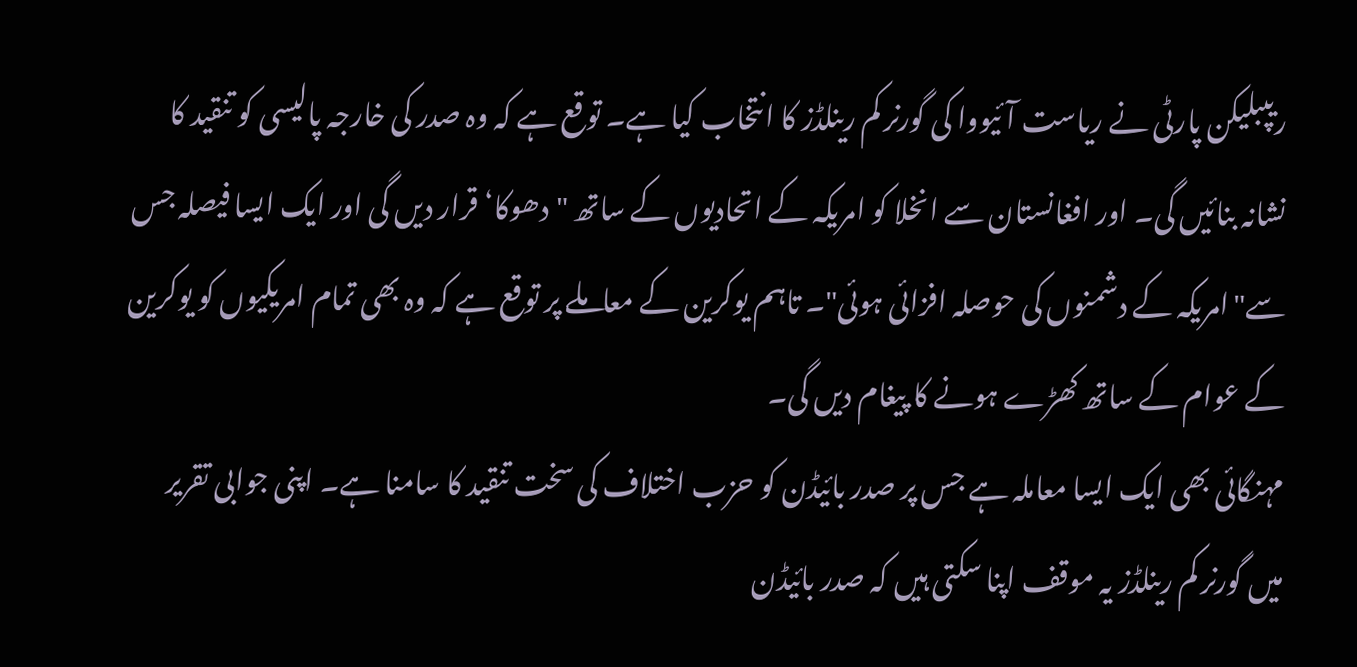ریپبلیکن پارٹی نے ریاست آئیووا کی گورنر کم رینلڈز کا انتخاب کیا ہے۔ توقع ہے کہ وہ صدر کی خارجہ پالیسی کو تنقید کا نشانہ بنائیں گی۔ اور افغانستان سے انخلا کو امریکہ کے اتحادیوں کے ساتھ "دھوکا‘ قرار دیں گی اور ایک ایسا فیصلہ جس سے"امریکہ کے دشمنوں کی حوصلہ افزائی ہوئی"۔ تاہم یوکرین کے معاملے پر توقع ہے کہ وہ بھی تمام امریکیوں کو یوکرین کے عوام کے ساتھ کھڑے ہونے کا پیغام دیں گی۔
مہنگائی بھی ایک ایسا معاملہ ہے جس پر صدر بائیڈن کو حزب اختلاف کی سخت تنقید کا سامنا ہے۔ اپنی جوابی تقریر میں گورنر کم رینلڈز یہ موقف اپنا سکتی ہیں کہ صدر بائیڈن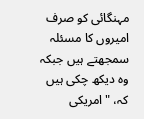مہنگائی کو صرف امیروں کا مسئلہ سمجھتے ہیں جبکہ وہ دیکھ چکی ہیں کہ، " امریکی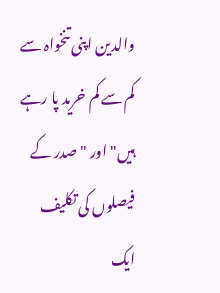والدین اپنی تنخواہ سے کم سے کم خرید پا رہے ہیں" اور "صدر کے فیصلوں کی تکلیف ایک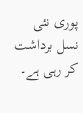پوری نئی نسل برداشت کر رہی ہے۔